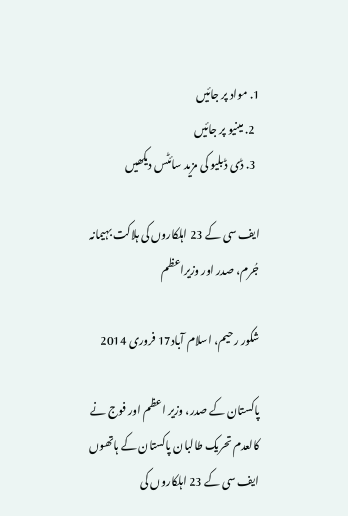1. مواد پر جائیں
  2. مینیو پر جائیں
  3. ڈی ڈبلیو کی مزید سائٹس دیکھیں

ایف سی کے 23 اہلکاروں کی ہلاکت بہیمانہ جُرم، صدر اور وزیراعظم

شکور رحیم، اسلام آباد17 فروری 2014

پاکستان کے صدر، وزیر اعظم اور فوج نے کالعدم تحریک طالبان پاکستان کے ہاتھوں ایف سی کے 23 اہلکاروں کی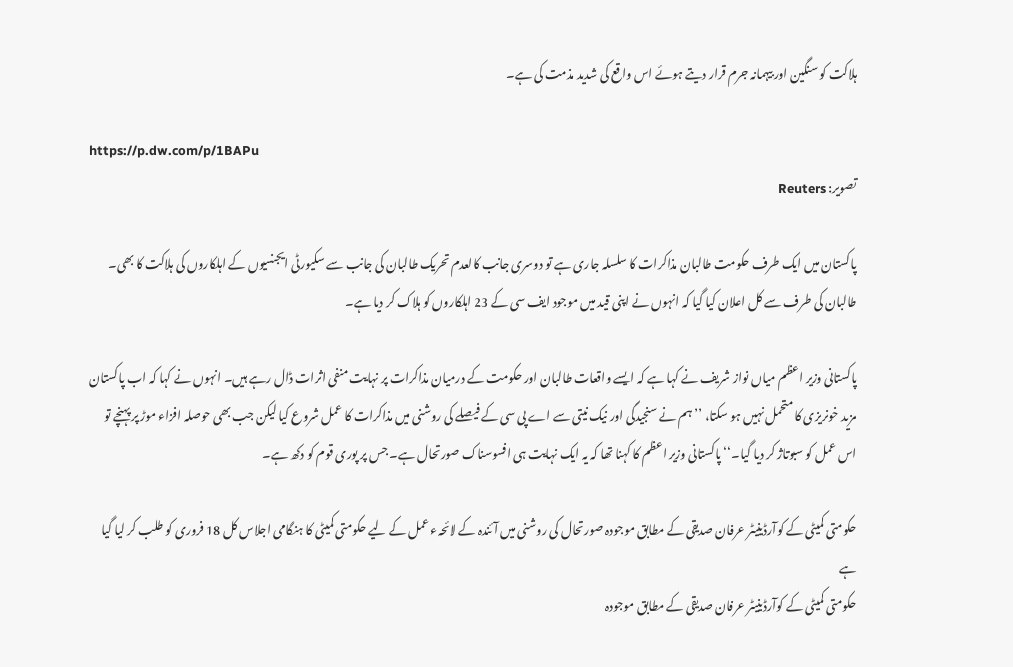ہلاکت کو سنگین اور بیہمانہ جرم قرار دیتے ہوئے اس واقع کی شدید مذمت کی ہے۔

https://p.dw.com/p/1BAPu
تصویر: Reuters

پاکستان میں ایک طرف حکومت طالبان مذاکرات کا سلسلہ جاری ہے تو دوسری جانب کالعدم تحریک طالبان کی جانب سے سکیورٹی ایجنسیوں کے اہلکاروں کی ہلاکت کا بھی۔ طالبان کی طرف سے کل اعلان کیا گیا کہ انہوں نے اپنی قید میں موجود ایف سی کے 23 اہلکاروں کو ہلاک کر دیا ہے۔

پاکستانی وزیر اعظم میاں نواز شریف نے کہا ہے کہ ایسے واقعات طالبان اور حکومت کے درمیان مذاکرات پر نہایت منفی اثرات ڈال رہے ہیں۔ انہوں نے کہا کہ اب پاکستان مزید خونریزی کا متحمل نہیں ہو سکتا، ’’ہم نے سنجیدگی اور نیک نیتی سے اے پی سی کے فیصلے کی روشنی میں مذاکرات کا عمل شروع کیا لیکن جب بھی حوصلہ افزاء موڑ پر پہنچے تو اس عمل کو سبوتاژ کر دیا گیا۔‘‘ پاکستانی وزیر اعظم کا کہنا تھا کہ یہ ایک نہایت ہی افسوسناک صورتحال ہے۔ جس پر پوری قوم کو دکھ ہے۔

حکومتی کمیٹی کے کوآرڈینیٹر عرفان صدیقی کے مطابق موجودہ صورتحال کی روشنی میں آئندہ کے لائحہء عمل کے لیے حکومتی کمیٹی کا ہنگامی اجلاس کل 18 فروری کو طلب کر لیا گیا ہے
حکومتی کمیٹی کے کوآرڈینیٹر عرفان صدیقی کے مطابق موجودہ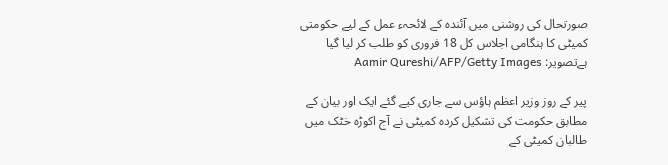صورتحال کی روشنی میں آئندہ کے لائحہء عمل کے لیے حکومتی کمیٹی کا ہنگامی اجلاس کل 18 فروری کو طلب کر لیا گیا ہےتصویر: Aamir Qureshi/AFP/Getty Images

پیر کے روز وزیر اعظم ہاؤس سے جاری کیے گئے ایک اور بیان کے مطابق حکومت کی تشکیل کردہ کمیٹی نے آج اکوڑہ خٹک میں طالبان کمیٹی کے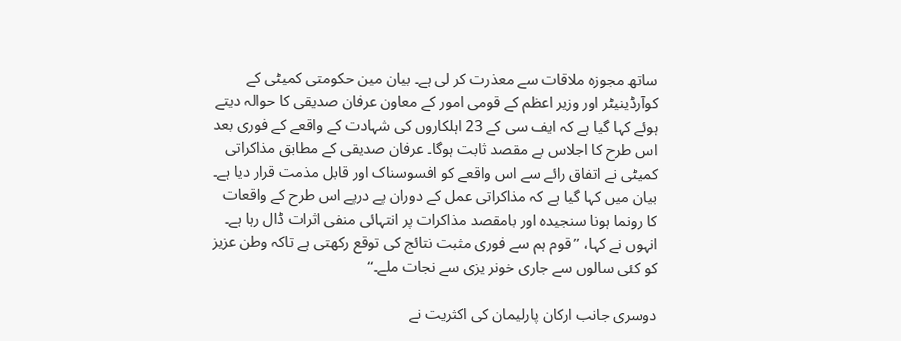ساتھ مجوزہ ملاقات سے معذرت کر لی ہے۔ بیان مین حکومتی کمیٹی کے کوآرڈینیٹر اور وزیر اعظم کے قومی امور کے معاون عرفان صدیقی کا حوالہ دیتے ہوئے کہا گیا ہے کہ ایف سی کے 23 اہلکاروں کی شہادت کے واقعے کے فوری بعد اس طرح کا اجلاس بے مقصد ثابت ہوگا۔ عرفان صدیقی کے مطابق مذاکراتی کمیٹی نے اتفاق رائے سے اس واقعے کو افسوسناک اور قابل مذمت قرار دیا ہے۔ بیان میں کہا گیا ہے کہ مذاکراتی عمل کے دوران پے درپے اس طرح کے واقعات کا رونما ہونا سنجیدہ اور بامقصد مذاکرات پر انتہائی منفی اثرات ڈال رہا ہے۔ انہوں نے کہا، ’’قوم ہم سے فوری مثبت نتائج کی توقع رکھتی ہے تاکہ وطن عزیز کو کئی سالوں سے جاری خونر یزی سے نجات ملے۔‘‘

دوسری جانب ارکان پارلیمان کی اکثریت نے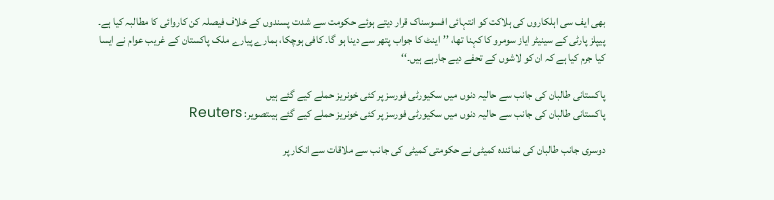بھی ایف سی اہلکاروں کی ہلاکت کو انتہائی افسوسناک قرار دیتے ہوئے حکومت سے شدت پسندوں کے خلاف فیصلہ کن کاروائی کا مطالبہ کیا ہے۔ پیپلز پارٹی کے سینیٹر ایاز سومرو کا کہنا تھا، ’’اینٹ کا جواب پتھر سے دینا ہو گا۔ کافی ہوچکا، ہمارے پیارے ملک پاکستان کے غریب عوام نے ایسا کیا جرم کیا ہے کہ ان کو لاشوں کے تحفے دیے جارہے ہیں۔‘‘

پاکستانی طالبان کی جانب سے حالیہ دنوں میں سکیورٹی فورسز پر کئی خونریز حملے کیے گئے ہیں
پاکستانی طالبان کی جانب سے حالیہ دنوں میں سکیورٹی فورسز پر کئی خونریز حملے کیے گئے ہیںتصویر: Reuters

دوسری جانب طالبان کی نمائندہ کمیٹی نے حکومتی کمیٹی کی جانب سے ملاقات سے انکار پر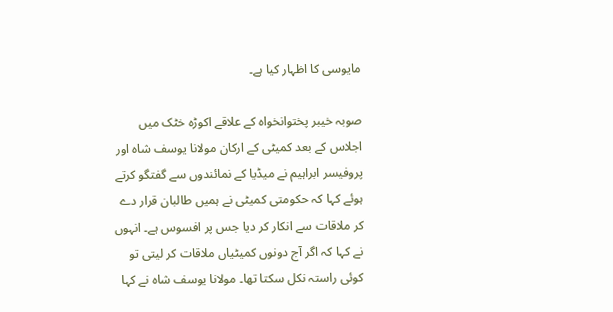مایوسی کا اظہار کیا ہے۔

صوبہ خیبر پختوانخواہ کے علاقے اکوڑہ خٹک میں اجلاس کے بعد کمیٹی کے ارکان مولانا یوسف شاہ اور پروفیسر ابراہیم نے میڈیا کے نمائندوں سے گفتگو کرتے ہوئے کہا کہ حکومتی کمیٹی نے ہمیں طالبان قرار دے کر ملاقات سے انکار کر دیا جس پر افسوس ہے۔ انہوں نے کہا کہ اگر آج دونوں کمیٹیاں ملاقات کر لیتی تو کوئی راستہ نکل سکتا تھا۔ مولانا یوسف شاہ نے کہا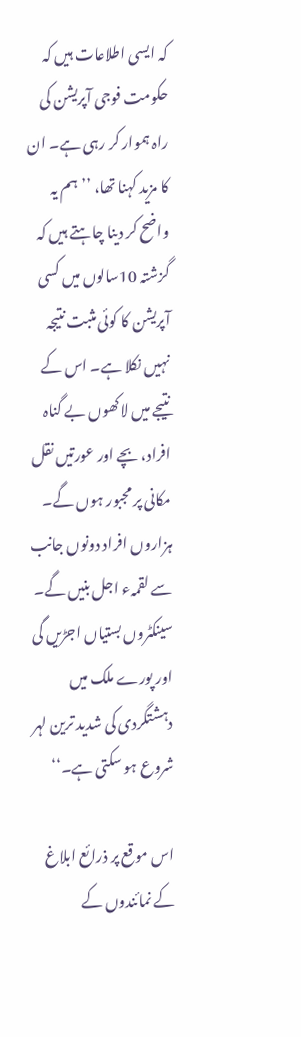کہ ایسی اطلاعات ہیں کہ حکومت فوجی آپریشن کی راہ ہموار کر رہی ہے۔ ان کا مزید کہنا تھا، ’’ہم یہ واضح کر دینا چاہتے ہیں کہ گزشتہ 10سالوں میں کسی آپریشن کا کوئی مثبت نتیجہ نہیں نکلا ہے۔ اس کے نتیجے میں لاکھوں بے گناہ افراد، بچے اور عورتیں نقل مکانی پر مجبور ہوں گے۔ ہزاروں افراد دونوں جانب سے لقمہء اجل بنیں گے۔ سینکٹروں بستیاں اجڑیں گی اور پورے ملک میں دہشتگردی کی شدید ترین لہر شروع ہو سکتی ہے۔‘‘

اس موقع پر ذرائع ابلاغ کے نمائندوں کے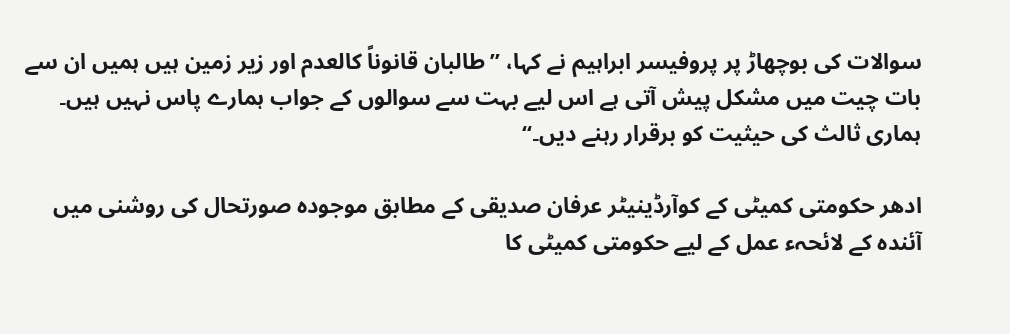سوالات کی بوچھاڑ پر پروفیسر ابراہیم نے کہا، ’’طالبان قانوناً کالعدم اور زیر زمین ہیں ہمیں ان سے بات چیت میں مشکل پیش آتی ہے اس لیے بہت سے سوالوں کے جواب ہمارے پاس نہیں ہیں۔ ہماری ثالث کی حیثیت کو برقرار رہنے دیں۔‘‘

ادھر حکومتی کمیٹی کے کوآرڈینیٹر عرفان صدیقی کے مطابق موجودہ صورتحال کی روشنی میں آئندہ کے لائحہء عمل کے لیے حکومتی کمیٹی کا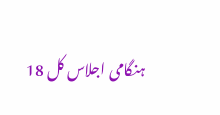ہنگامی اجلاس کل 18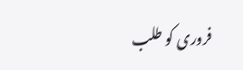فروری کو طلب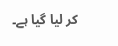کر لیا گیا ہے۔